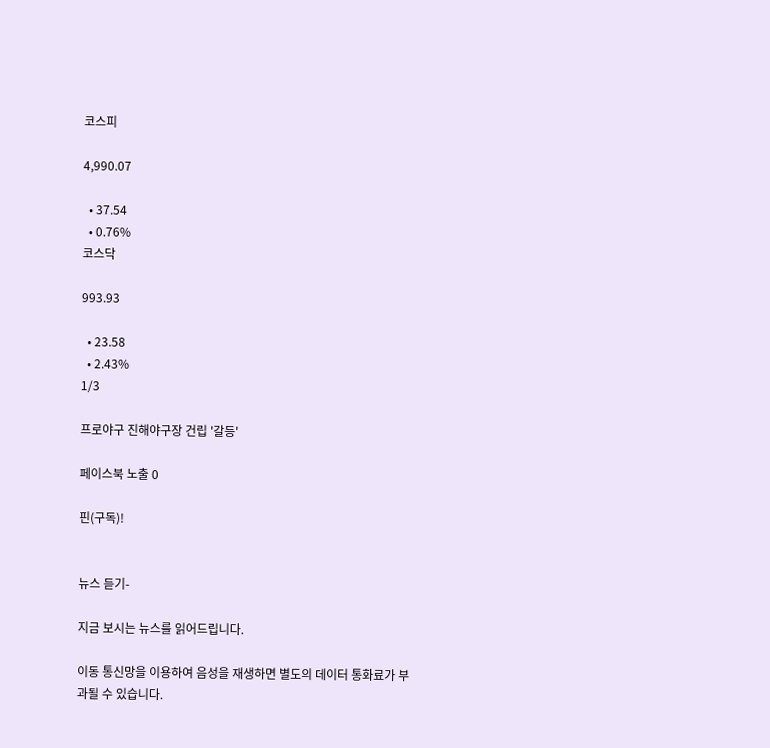코스피

4,990.07

  • 37.54
  • 0.76%
코스닥

993.93

  • 23.58
  • 2.43%
1/3

프로야구 진해야구장 건립 '갈등'

페이스북 노출 0

핀(구독)!


뉴스 듣기-

지금 보시는 뉴스를 읽어드립니다.

이동 통신망을 이용하여 음성을 재생하면 별도의 데이터 통화료가 부과될 수 있습니다.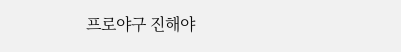프로야구 진해야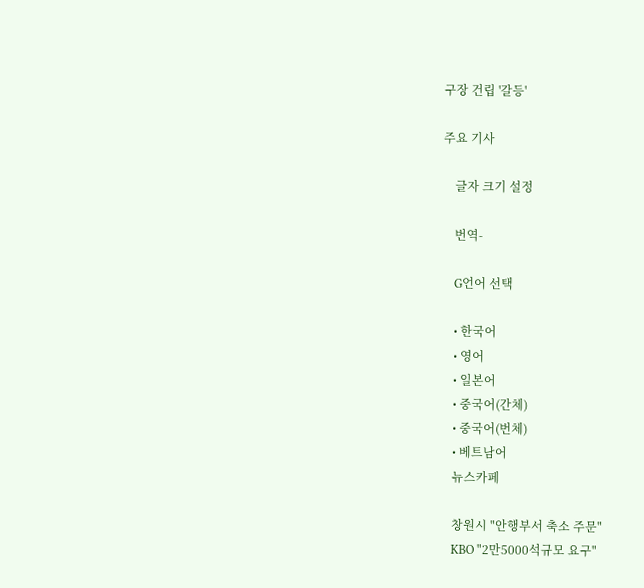구장 건립 '갈등'

주요 기사

    글자 크기 설정

    번역-

    G언어 선택

    • 한국어
    • 영어
    • 일본어
    • 중국어(간체)
    • 중국어(번체)
    • 베트남어
    뉴스카페

    창원시 "안행부서 축소 주문"
    KBO "2만5000석규모 요구"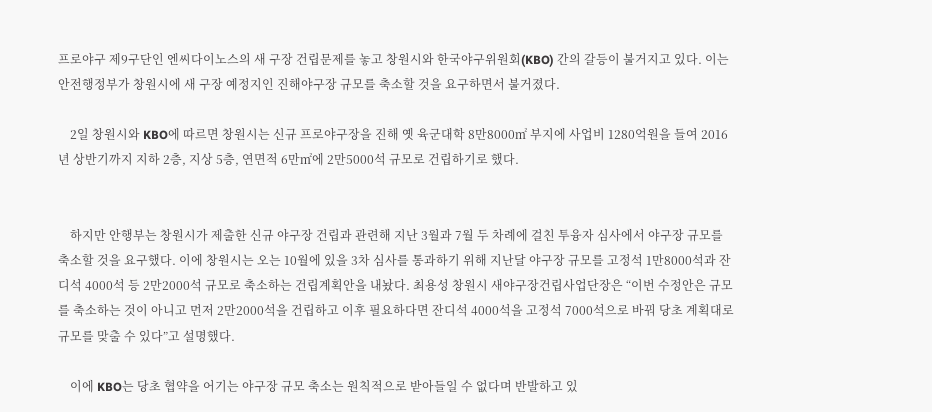프로야구 제9구단인 엔씨다이노스의 새 구장 건립문제를 놓고 창원시와 한국야구위원회(KBO) 간의 갈등이 불거지고 있다. 이는 안전행정부가 창원시에 새 구장 예정지인 진해야구장 규모를 축소할 것을 요구하면서 불거졌다.

    2일 창원시와 KBO에 따르면 창원시는 신규 프로야구장을 진해 옛 육군대학 8만8000㎡ 부지에 사업비 1280억원을 들여 2016년 상반기까지 지하 2층, 지상 5층, 연면적 6만㎡에 2만5000석 규모로 건립하기로 했다.


    하지만 안행부는 창원시가 제출한 신규 야구장 건립과 관련해 지난 3월과 7월 두 차례에 걸친 투융자 심사에서 야구장 규모를 축소할 것을 요구했다. 이에 창원시는 오는 10월에 있을 3차 심사를 통과하기 위해 지난달 야구장 규모를 고정석 1만8000석과 잔디석 4000석 등 2만2000석 규모로 축소하는 건립계획안을 내놨다. 최용성 창원시 새야구장건립사업단장은 “이번 수정안은 규모를 축소하는 것이 아니고 먼저 2만2000석을 건립하고 이후 필요하다면 잔디석 4000석을 고정석 7000석으로 바꿔 당초 계획대로 규모를 맞출 수 있다”고 설명했다.

    이에 KBO는 당초 협약을 어기는 야구장 규모 축소는 원칙적으로 받아들일 수 없다며 반발하고 있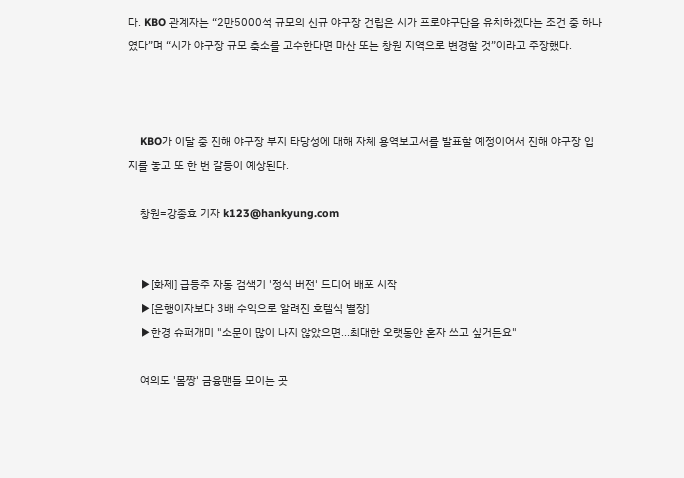다. KBO 관계자는 “2만5000석 규모의 신규 야구장 건립은 시가 프로야구단을 유치하겠다는 조건 중 하나였다”며 “시가 야구장 규모 축소를 고수한다면 마산 또는 창원 지역으로 변경할 것”이라고 주장했다.



    KBO가 이달 중 진해 야구장 부지 타당성에 대해 자체 용역보고서를 발표할 예정이어서 진해 야구장 입지를 놓고 또 한 번 갈등이 예상된다.

    창원=강종효 기자 k123@hankyung.com


    ▶[화제] 급등주 자동 검색기 '정식 버전' 드디어 배포 시작
    ▶[은행이자보다 3배 수익으로 알려진 호텔식 별장]
    ▶한경 슈퍼개미 "소문이 많이 나지 않았으면...최대한 오랫동안 혼자 쓰고 싶거든요"

    여의도 '몸짱' 금융맨들 모이는 곳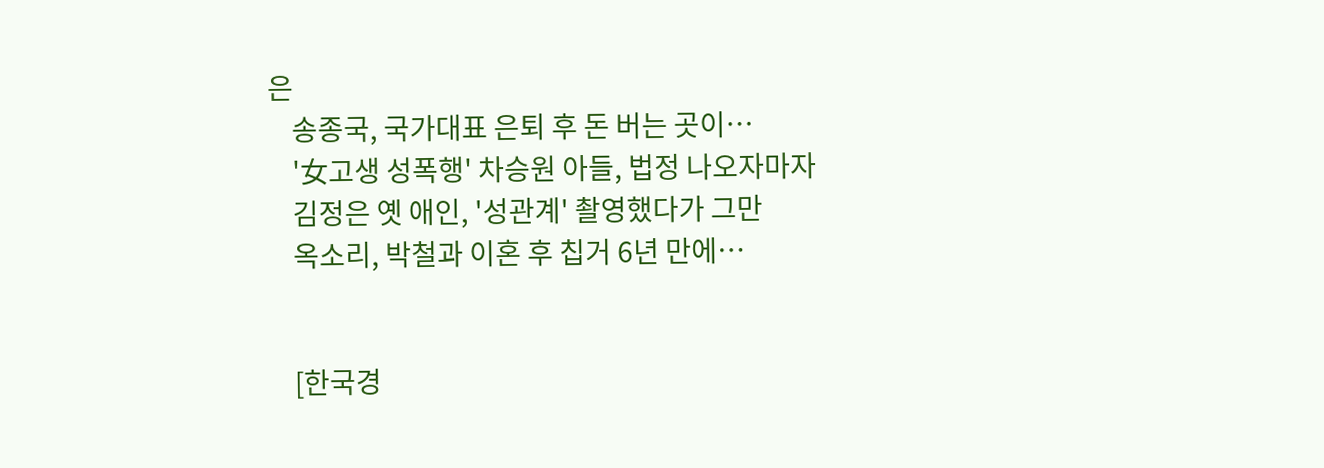은
    송종국, 국가대표 은퇴 후 돈 버는 곳이…
    '女고생 성폭행' 차승원 아들, 법정 나오자마자
    김정은 옛 애인, '성관계' 촬영했다가 그만
    옥소리, 박철과 이혼 후 칩거 6년 만에…


    [한국경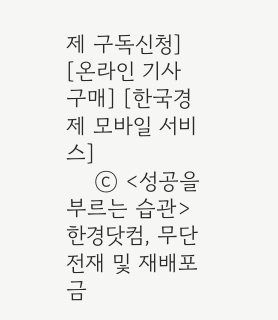제 구독신청] [온라인 기사구매] [한국경제 모바일 서비스]
    ⓒ <성공을 부르는 습관> 한경닷컴, 무단 전재 및 재배포 금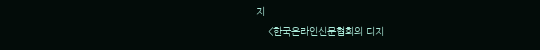지
    <한국온라인신문협회의 디지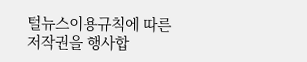털뉴스이용규칙에 따른 저작권을 행사합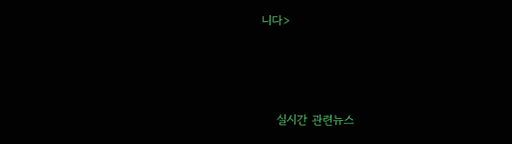니다>



    실시간 관련뉴스